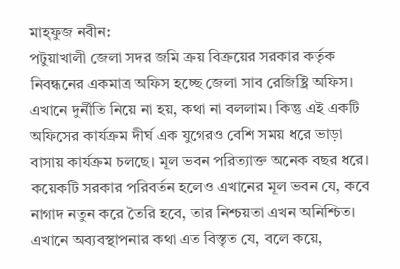মাহ্ফুজ নবীন:
পটুয়াখালী জেলা সদর জমি ক্রয় বিক্রয়ের সরকার কর্তৃক নিবন্ধনের একমাত্র অফিস হচ্ছে জেলা সাব রেজিষ্ট্রি অফিস। এখানে দুর্নীতি নিয়ে না হয়, কথা না বললাম। কিন্তু এই একটি অফিসের কার্যক্রম দীর্ঘ এক যুগেরও বেশি সময় ধরে ভাড়া বাসায় কার্যক্রম চলছে। মূল ভবন পরিত্যাক্ত অনেক বছর ধরে। কয়েকটি সরকার পরিবর্তন হলেও এখানের মূল ভবন যে, কবে নাগাদ নতুন করে তৈরি হবে, তার নিশ্চয়তা এখন অনিশ্চিত।
এখানে অব্যবস্থাপনার কথা এত বিস্তৃত যে, বলে কয়ে,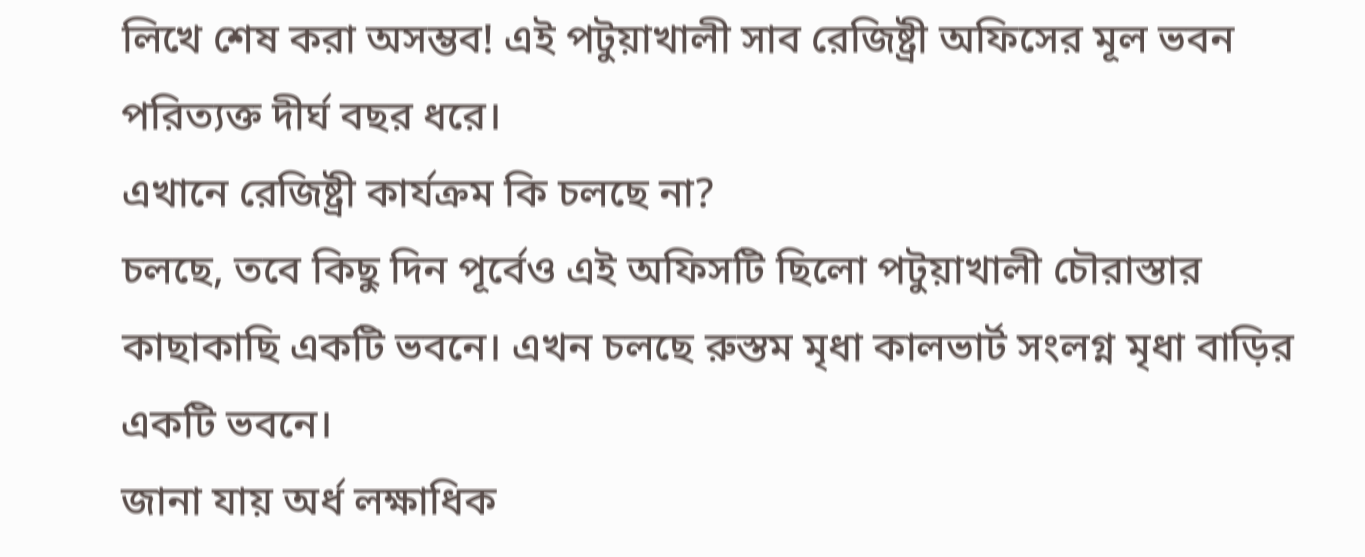লিখে শেষ করা অসম্ভব! এই পটুয়াখালী সাব রেজিষ্ট্রী অফিসের মূল ভবন পরিত্যক্ত দীর্ঘ বছর ধরে।
এখানে রেজিষ্ট্রী কার্যক্রম কি চলছে না?
চলছে, তবে কিছু দিন পূর্বেও এই অফিসটি ছিলো পটুয়াখালী চৌরাস্তার কাছাকাছি একটি ভবনে। এখন চলছে রুস্তম মৃধা কালভার্ট সংলগ্ন মৃধা বাড়ির একটি ভবনে।
জানা যায় অর্ধ লক্ষাধিক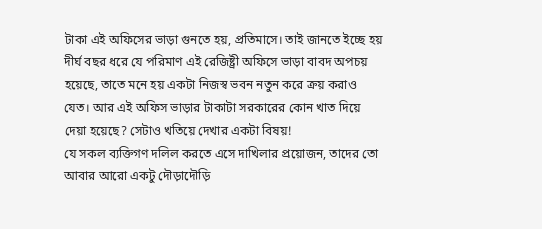টাকা এই অফিসের ভাড়া গুনতে হয়, প্রতিমাসে। তাই জানতে ইচ্ছে হয় দীর্ঘ বছর ধরে যে পরিমাণ এই রেজিষ্ট্রী অফিসে ভাড়া বাবদ অপচয় হয়েছে, তাতে মনে হয় একটা নিজস্ব ভবন নতুন করে ক্রয় করাও যেত। আর এই অফিস ভাড়ার টাকাটা সরকারের কোন খাত দিয়ে দেয়া হয়েছে? সেটাও খতিয়ে দেখার একটা বিষয়!
যে সকল ব্যক্তিগণ দলিল করতে এসে দাখিলার প্রয়োজন, তাদের তো আবার আরো একটু দৌড়াদৌড়ি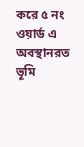করে ৫ নং ওয়ার্ড এ অবস্থানরত ভূমি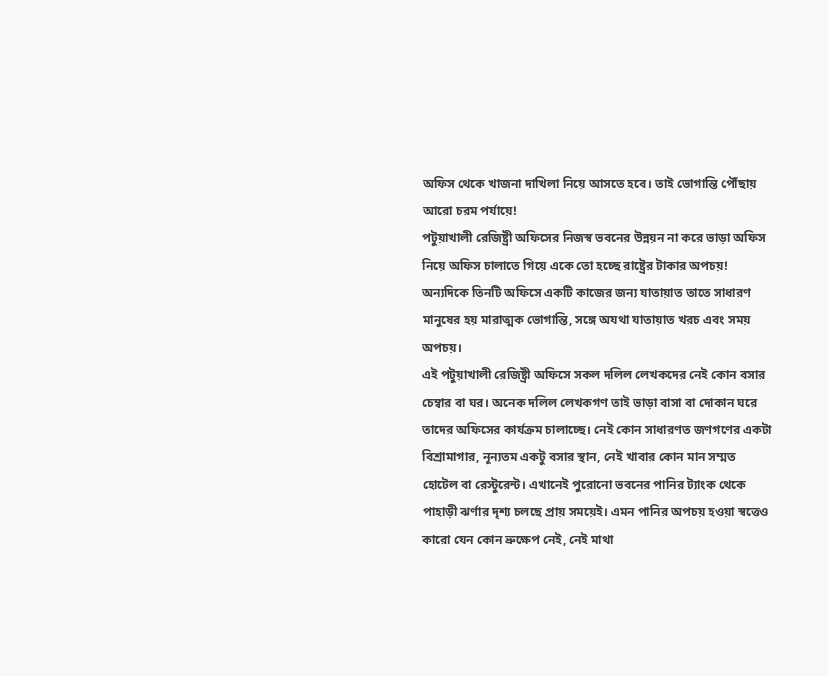অফিস থেকে খাজনা দাখিলা নিয়ে আসতে হবে। তাই ভোগান্তি পৌঁছায় আরো চরম পর্যায়ে!
পটুয়াখালী রেজিষ্ট্রী অফিসের নিজস্ব ভবনের উন্নয়ন না করে ভাড়া অফিস নিয়ে অফিস চালাতে গিয়ে একে তো হচ্ছে রাষ্ট্রের টাকার অপচয়! অন্যদিকে তিনটি অফিসে একটি কাজের জন্য যাতায়াত তাতে সাধারণ মানুষের হয় মারাত্মক ভোগান্তি, সঙ্গে অযথা যাতায়াত খরচ এবং সময় অপচয়।
এই পটুয়াখালী রেজিষ্ট্রী অফিসে সকল দলিল লেখকদের নেই কোন বসার চেম্বার বা ঘর। অনেক দলিল লেখকগণ তাই ভাড়া বাসা বা দোকান ঘরে তাদের অফিসের কার্যক্রম চালাচ্ছে। নেই কোন সাধারণত জণগণের একটা বিশ্রামাগার, নূন্যতম একটু বসার স্থান, নেই খাবার কোন মান সম্মত হোটেল বা রেস্টুরেন্ট। এখানেই পুরোনো ভবনের পানির ট্যাংক থেকে পাহাড়ী ঝর্ণার দৃশ্য চলছে প্রায় সময়েই। এমন পানির অপচয় হওয়া স্বত্তেও কারো যেন কোন ভ্রুক্ষেপ নেই, নেই মাথা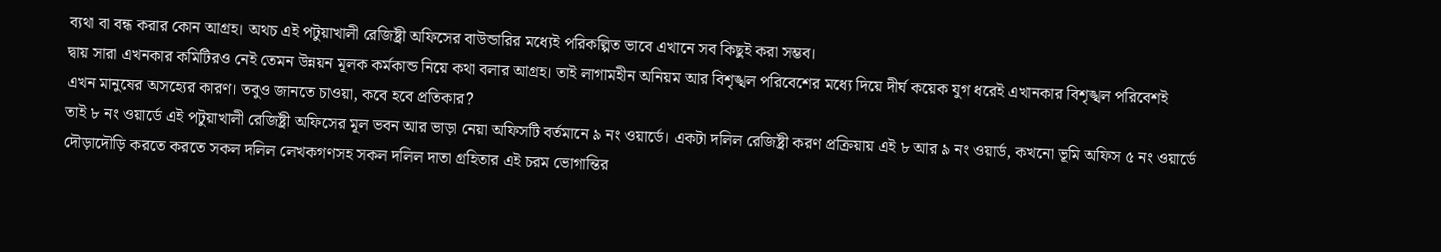ব্যথা বা বন্ধ করার কোন আগ্রহ। অথচ এই পটুয়াখালী রেজিষ্ট্রী অফিসের বাউন্ডারির মধ্যেই পরিকল্পিত ভাবে এখানে সব কিছুই করা সম্ভব।
দ্বায় সারা এখনকার কমিটিরও নেই তেমন উন্নয়ন মূলক কর্মকান্ড নিয়ে কথা বলার আগ্রহ। তাই লাগামহীন অনিয়ম আর বিশৃঙ্খল পরিবেশের মধ্যে দিয়ে দীর্ঘ কয়েক যুগ ধরেই এখানকার বিশৃঙ্খল পরিবেশই এখন মানুষের অসহ্যের কারণ। তবুও জানতে চাওয়া, কবে হবে প্রতিকার?
তাই ৮ নং ওয়ার্ডে এই পটুয়াখালী রেজিষ্ট্রী অফিসের মূল ভবন আর ভাড়া নেয়া অফিসটি বর্তমানে ৯ নং ওয়ার্ডে। একটা দলিল রেজিষ্ট্রী করণ প্রক্রিয়ায় এই ৮ আর ৯ নং ওয়ার্ড, কখনো ভূমি অফিস ৫ নং ওয়ার্ডে দৌড়াদৌড়ি করতে করতে সকল দলিল লেখকগণসহ সকল দলিল দাতা গ্রহিতার এই চরম ভোগান্তির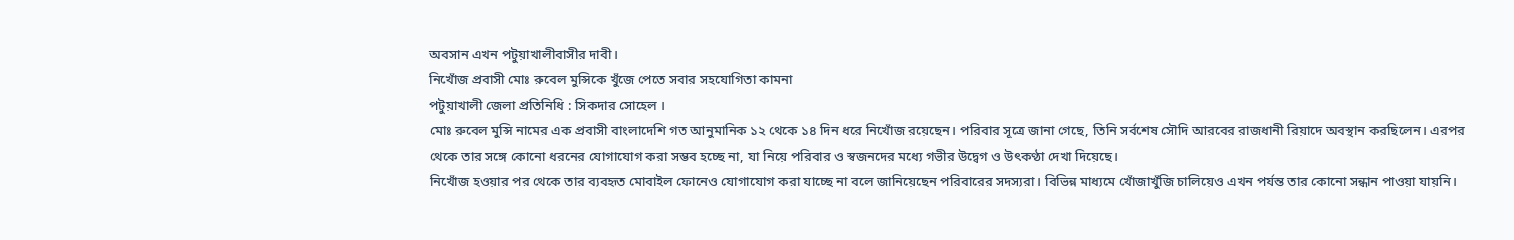অবসান এখন পটুয়াখালীবাসীর দাবী।
নিখোঁজ প্রবাসী মোঃ রুবেল মুন্সিকে খুঁজে পেতে সবার সহযোগিতা কামনা
পটুয়াখালী জেলা প্রতিনিধি : সিকদার সোহেল ।
মোঃ রুবেল মুন্সি নামের এক প্রবাসী বাংলাদেশি গত আনুমানিক ১২ থেকে ১৪ দিন ধরে নিখোঁজ রয়েছেন। পরিবার সূত্রে জানা গেছে, তিনি সর্বশেষ সৌদি আরবের রাজধানী রিয়াদে অবস্থান করছিলেন। এরপর থেকে তার সঙ্গে কোনো ধরনের যোগাযোগ করা সম্ভব হচ্ছে না, যা নিয়ে পরিবার ও স্বজনদের মধ্যে গভীর উদ্বেগ ও উৎকণ্ঠা দেখা দিয়েছে।
নিখোঁজ হওয়ার পর থেকে তার ব্যবহৃত মোবাইল ফোনেও যোগাযোগ করা যাচ্ছে না বলে জানিয়েছেন পরিবারের সদস্যরা। বিভিন্ন মাধ্যমে খোঁজাখুঁজি চালিয়েও এখন পর্যন্ত তার কোনো সন্ধান পাওয়া যায়নি।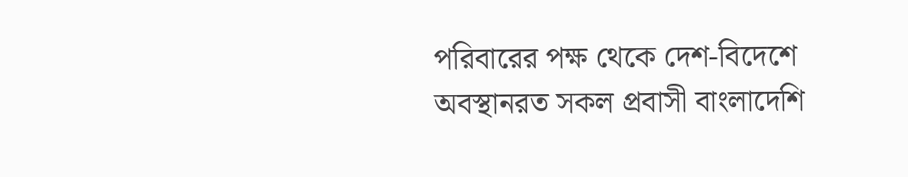পরিবারের পক্ষ থেকে দেশ-বিদেশে অবস্থানরত সকল প্রবাসী বাংলাদেশি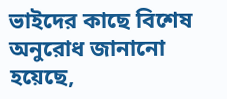ভাইদের কাছে বিশেষ অনুরোধ জানানো হয়েছে,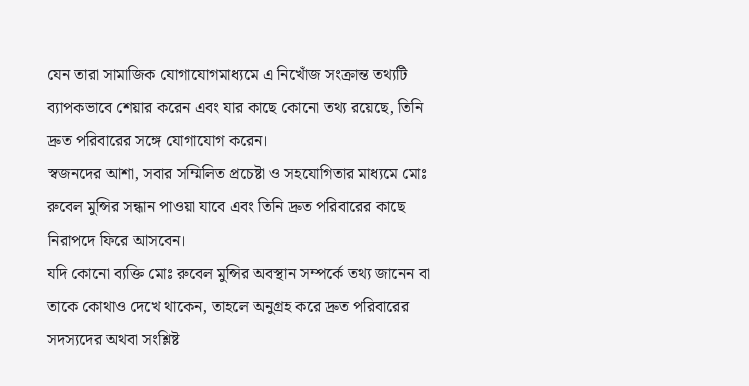যেন তারা সামাজিক যোগাযোগমাধ্যমে এ নিখোঁজ সংক্রান্ত তথ্যটি ব্যাপকভাবে শেয়ার করেন এবং যার কাছে কোনো তথ্য রয়েছে, তিনি দ্রুত পরিবারের সঙ্গে যোগাযোগ করেন।
স্বজনদের আশা, সবার সম্মিলিত প্রচেষ্টা ও সহযোগিতার মাধ্যমে মোঃ রুবেল মুন্সির সন্ধান পাওয়া যাবে এবং তিনি দ্রুত পরিবারের কাছে নিরাপদে ফিরে আসবেন।
যদি কোনো ব্যক্তি মোঃ রুবেল মুন্সির অবস্থান সম্পর্কে তথ্য জানেন বা তাকে কোথাও দেখে থাকেন, তাহলে অনুগ্রহ করে দ্রুত পরিবারের সদস্যদের অথবা সংশ্লিষ্ট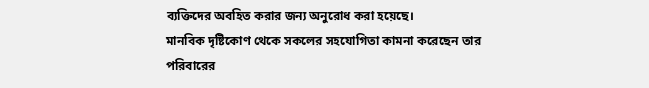ব্যক্তিদের অবহিত করার জন্য অনুরোধ করা হয়েছে।
মানবিক দৃষ্টিকোণ থেকে সকলের সহযোগিতা কামনা করেছেন তার পরিবারের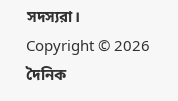সদস্যরা।
Copyright © 2026 দৈনিক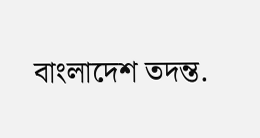বাংলাদেশ তদন্ত.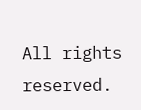All rights reserved.